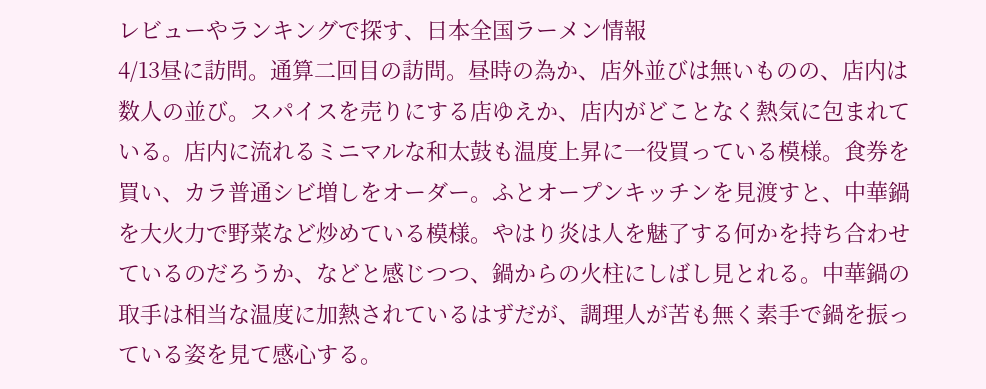レビューやランキングで探す、日本全国ラーメン情報
4/13昼に訪問。通算二回目の訪問。昼時の為か、店外並びは無いものの、店内は数人の並び。スパイスを売りにする店ゆえか、店内がどことなく熱気に包まれている。店内に流れるミニマルな和太鼓も温度上昇に一役買っている模様。食券を買い、カラ普通シビ増しをオーダー。ふとオープンキッチンを見渡すと、中華鍋を大火力で野菜など炒めている模様。やはり炎は人を魅了する何かを持ち合わせているのだろうか、などと感じつつ、鍋からの火柱にしばし見とれる。中華鍋の取手は相当な温度に加熱されているはずだが、調理人が苦も無く素手で鍋を振っている姿を見て感心する。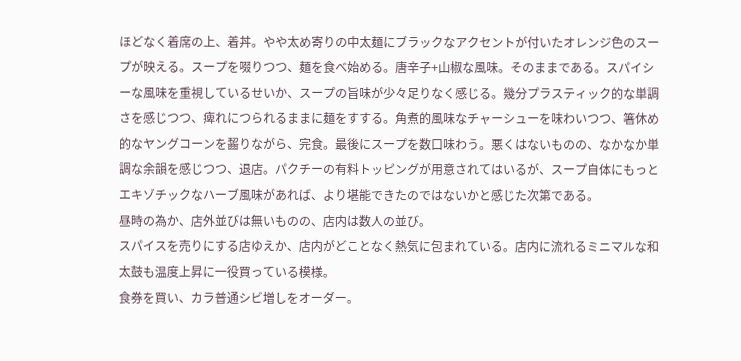ほどなく着席の上、着丼。やや太め寄りの中太麺にブラックなアクセントが付いたオレンジ色のスープが映える。スープを啜りつつ、麺を食べ始める。唐辛子+山椒な風味。そのままである。スパイシーな風味を重視しているせいか、スープの旨味が少々足りなく感じる。幾分プラスティック的な単調さを感じつつ、痺れにつられるままに麺をすする。角煮的風味なチャーシューを味わいつつ、箸休め的なヤングコーンを齧りながら、完食。最後にスープを数口味わう。悪くはないものの、なかなか単調な余韻を感じつつ、退店。パクチーの有料トッピングが用意されてはいるが、スープ自体にもっとエキゾチックなハーブ風味があれば、より堪能できたのではないかと感じた次第である。
昼時の為か、店外並びは無いものの、店内は数人の並び。
スパイスを売りにする店ゆえか、店内がどことなく熱気に包まれている。店内に流れるミニマルな和太鼓も温度上昇に一役買っている模様。
食券を買い、カラ普通シビ増しをオーダー。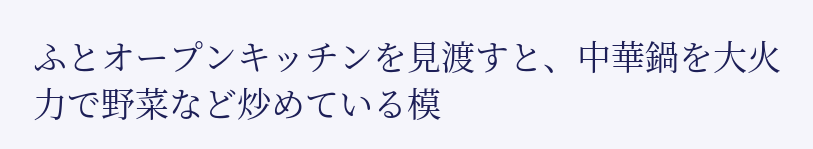ふとオープンキッチンを見渡すと、中華鍋を大火力で野菜など炒めている模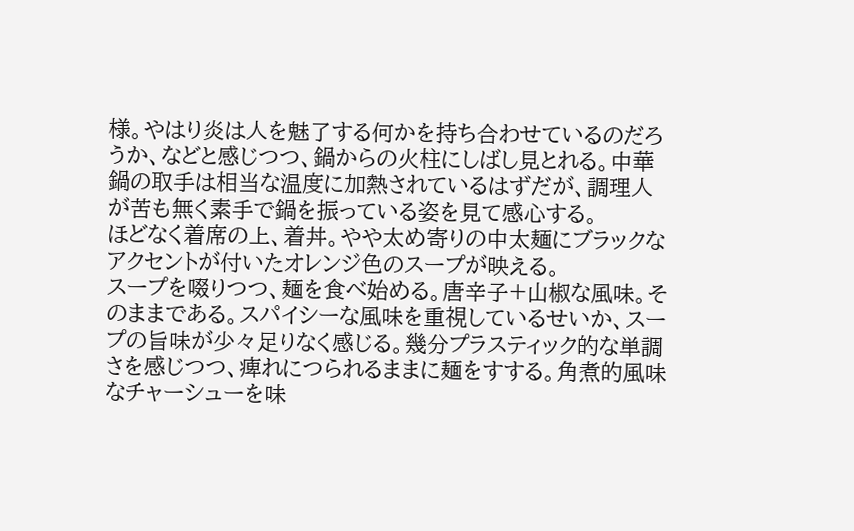様。やはり炎は人を魅了する何かを持ち合わせているのだろうか、などと感じつつ、鍋からの火柱にしばし見とれる。中華鍋の取手は相当な温度に加熱されているはずだが、調理人が苦も無く素手で鍋を振っている姿を見て感心する。
ほどなく着席の上、着丼。やや太め寄りの中太麺にブラックなアクセントが付いたオレンジ色のスープが映える。
スープを啜りつつ、麺を食べ始める。唐辛子+山椒な風味。そのままである。スパイシーな風味を重視しているせいか、スープの旨味が少々足りなく感じる。幾分プラスティック的な単調さを感じつつ、痺れにつられるままに麺をすする。角煮的風味なチャーシューを味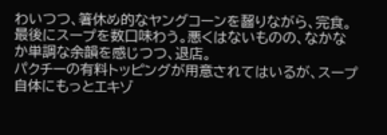わいつつ、箸休め的なヤングコーンを齧りながら、完食。最後にスープを数口味わう。悪くはないものの、なかなか単調な余韻を感じつつ、退店。
パクチーの有料トッピングが用意されてはいるが、スープ自体にもっとエキゾ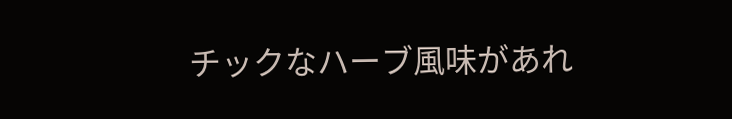チックなハーブ風味があれ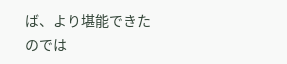ば、より堪能できたのでは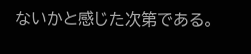ないかと感じた次第である。